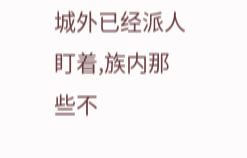城外已经派人盯着,族内那些不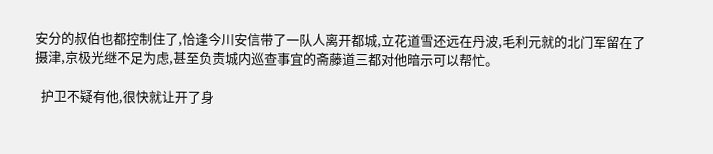安分的叔伯也都控制住了,恰逢今川安信带了一队人离开都城,立花道雪还远在丹波,毛利元就的北门军留在了摄津,京极光继不足为虑,甚至负责城内巡查事宜的斋藤道三都对他暗示可以帮忙。

  护卫不疑有他,很快就让开了身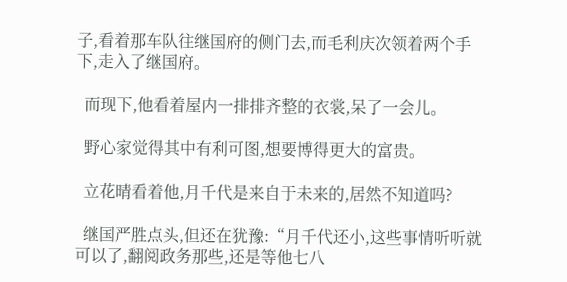子,看着那车队往继国府的侧门去,而毛利庆次领着两个手下,走入了继国府。

  而现下,他看着屋内一排排齐整的衣裳,呆了一会儿。

  野心家觉得其中有利可图,想要博得更大的富贵。

  立花晴看着他,月千代是来自于未来的,居然不知道吗?

  继国严胜点头,但还在犹豫:“月千代还小,这些事情听听就可以了,翻阅政务那些,还是等他七八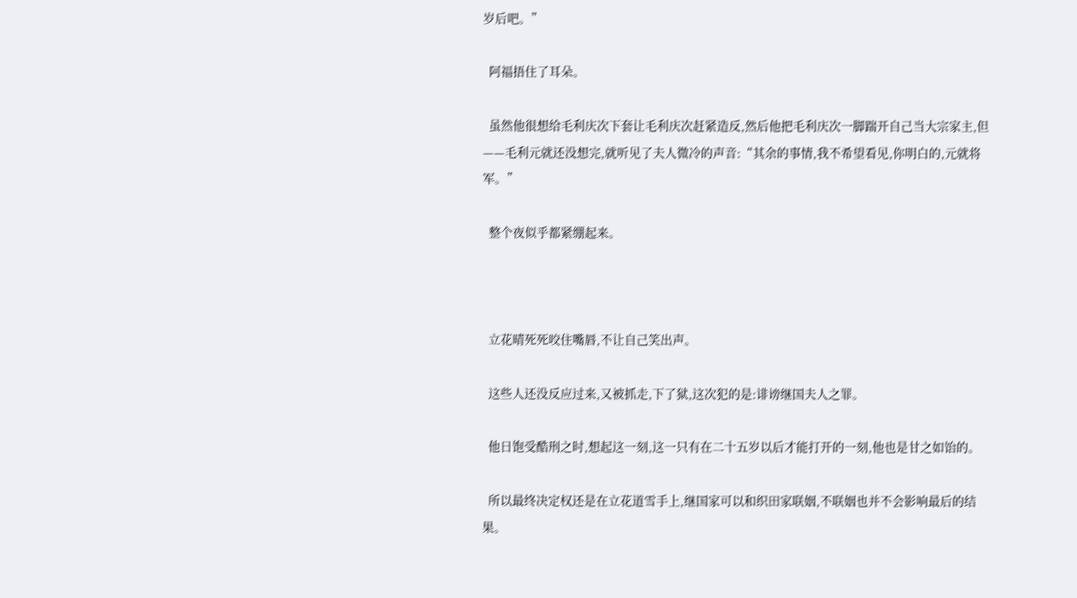岁后吧。”

  阿福捂住了耳朵。

  虽然他很想给毛利庆次下套让毛利庆次赶紧造反,然后他把毛利庆次一脚踹开自己当大宗家主,但——毛利元就还没想完,就听见了夫人微冷的声音:“其余的事情,我不希望看见,你明白的,元就将军。”

  整个夜似乎都紧绷起来。



  立花晴死死咬住嘴唇,不让自己笑出声。

  这些人还没反应过来,又被抓走,下了狱,这次犯的是:诽谤继国夫人之罪。

  他日饱受酷刑之时,想起这一刻,这一只有在二十五岁以后才能打开的一刻,他也是甘之如饴的。

  所以最终决定权还是在立花道雪手上,继国家可以和织田家联姻,不联姻也并不会影响最后的结果。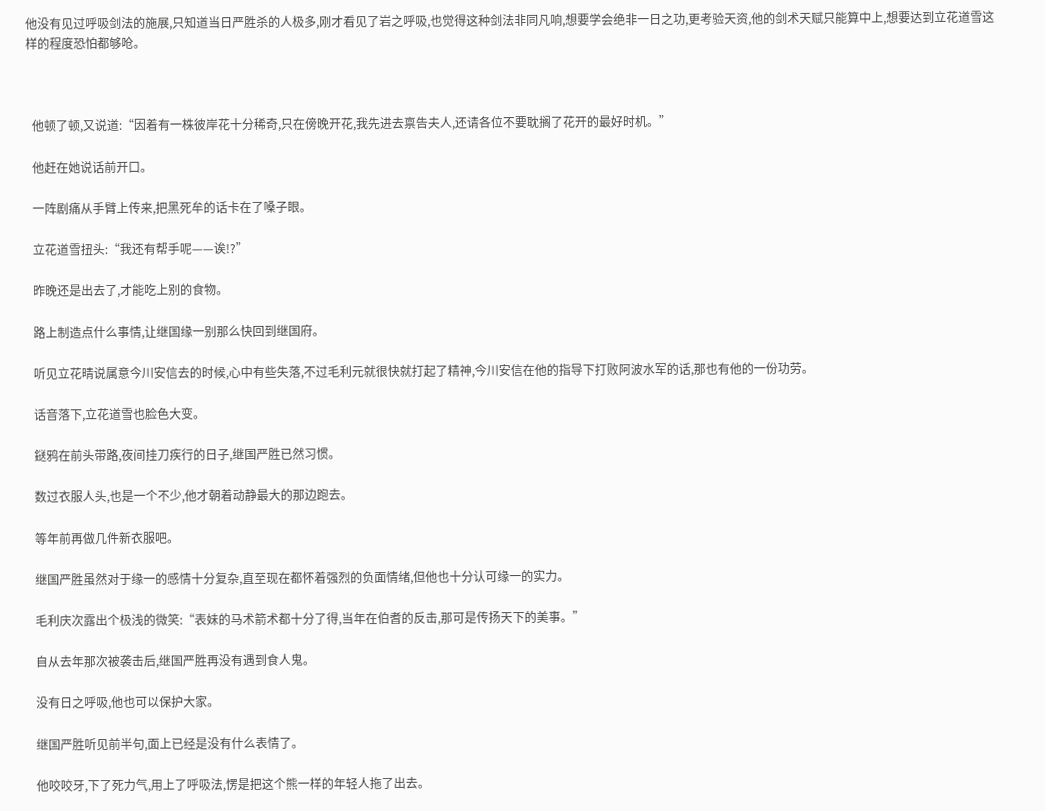他没有见过呼吸剑法的施展,只知道当日严胜杀的人极多,刚才看见了岩之呼吸,也觉得这种剑法非同凡响,想要学会绝非一日之功,更考验天资,他的剑术天赋只能算中上,想要达到立花道雪这样的程度恐怕都够呛。



  他顿了顿,又说道:“因着有一株彼岸花十分稀奇,只在傍晚开花,我先进去禀告夫人,还请各位不要耽搁了花开的最好时机。”

  他赶在她说话前开口。

  一阵剧痛从手臂上传来,把黑死牟的话卡在了嗓子眼。

  立花道雪扭头:“我还有帮手呢——诶!?”

  昨晚还是出去了,才能吃上别的食物。

  路上制造点什么事情,让继国缘一别那么快回到继国府。

  听见立花晴说属意今川安信去的时候,心中有些失落,不过毛利元就很快就打起了精神,今川安信在他的指导下打败阿波水军的话,那也有他的一份功劳。

  话音落下,立花道雪也脸色大变。

  鎹鸦在前头带路,夜间挂刀疾行的日子,继国严胜已然习惯。

  数过衣服人头,也是一个不少,他才朝着动静最大的那边跑去。

  等年前再做几件新衣服吧。

  继国严胜虽然对于缘一的感情十分复杂,直至现在都怀着强烈的负面情绪,但他也十分认可缘一的实力。

  毛利庆次露出个极浅的微笑:“表妹的马术箭术都十分了得,当年在伯耆的反击,那可是传扬天下的美事。”

  自从去年那次被袭击后,继国严胜再没有遇到食人鬼。

  没有日之呼吸,他也可以保护大家。

  继国严胜听见前半句,面上已经是没有什么表情了。

  他咬咬牙,下了死力气,用上了呼吸法,愣是把这个熊一样的年轻人拖了出去。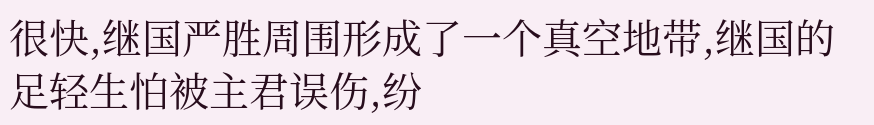很快,继国严胜周围形成了一个真空地带,继国的足轻生怕被主君误伤,纷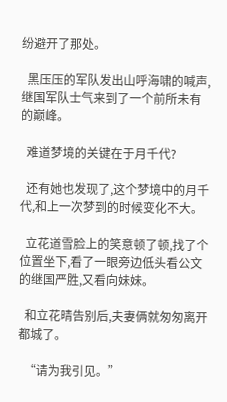纷避开了那处。

  黑压压的军队发出山呼海啸的喊声,继国军队士气来到了一个前所未有的巅峰。

  难道梦境的关键在于月千代?

  还有她也发现了,这个梦境中的月千代,和上一次梦到的时候变化不大。

  立花道雪脸上的笑意顿了顿,找了个位置坐下,看了一眼旁边低头看公文的继国严胜,又看向妹妹。

  和立花晴告别后,夫妻俩就匆匆离开都城了。

  “请为我引见。”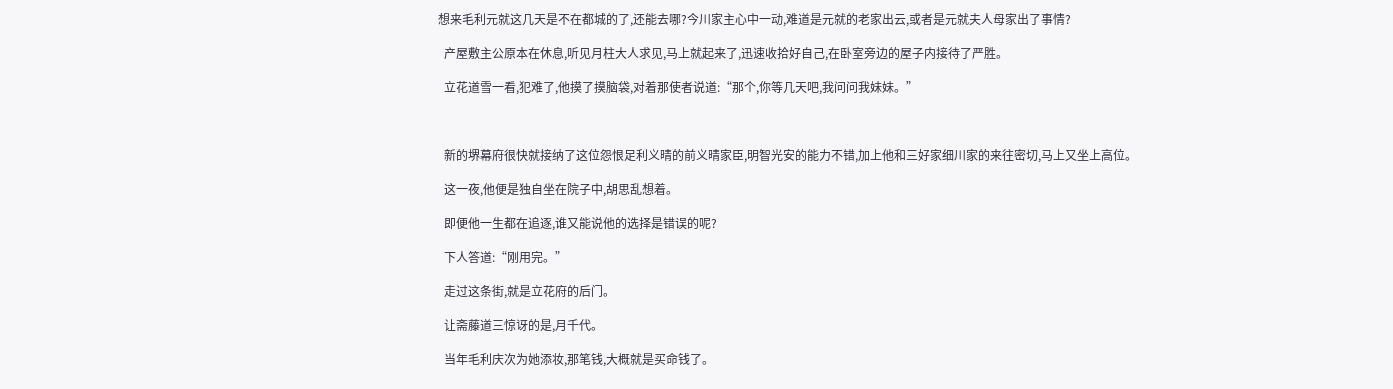想来毛利元就这几天是不在都城的了,还能去哪?今川家主心中一动,难道是元就的老家出云,或者是元就夫人母家出了事情?

  产屋敷主公原本在休息,听见月柱大人求见,马上就起来了,迅速收拾好自己,在卧室旁边的屋子内接待了严胜。

  立花道雪一看,犯难了,他摸了摸脑袋,对着那使者说道:“那个,你等几天吧,我问问我妹妹。”



  新的堺幕府很快就接纳了这位怨恨足利义晴的前义晴家臣,明智光安的能力不错,加上他和三好家细川家的来往密切,马上又坐上高位。

  这一夜,他便是独自坐在院子中,胡思乱想着。

  即便他一生都在追逐,谁又能说他的选择是错误的呢?

  下人答道:“刚用完。”

  走过这条街,就是立花府的后门。

  让斋藤道三惊讶的是,月千代。

  当年毛利庆次为她添妆,那笔钱,大概就是买命钱了。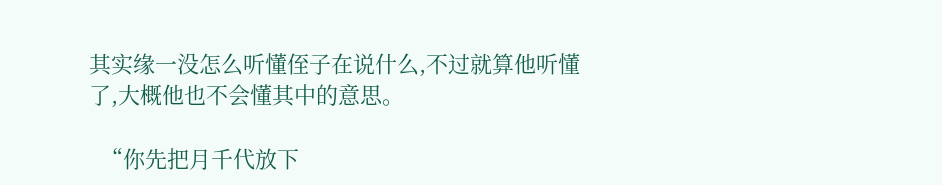其实缘一没怎么听懂侄子在说什么,不过就算他听懂了,大概他也不会懂其中的意思。

  “你先把月千代放下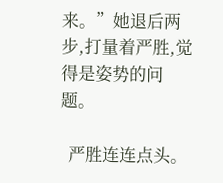来。”她退后两步,打量着严胜,觉得是姿势的问题。

  严胜连连点头。